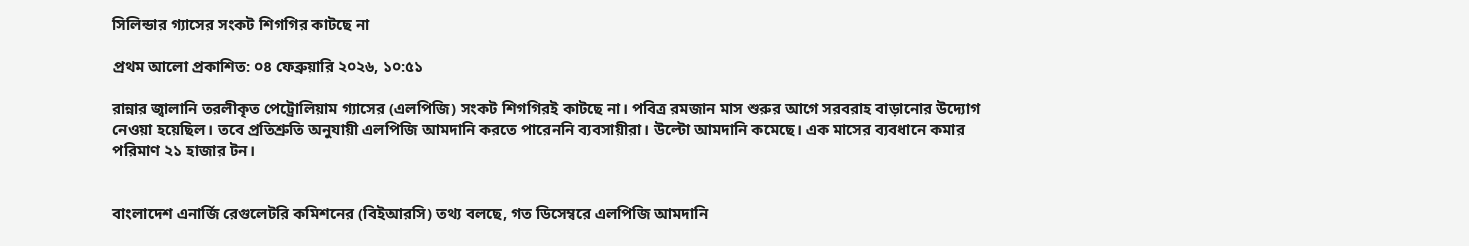সিলিন্ডার গ্যাসের সংকট শিগগির কাটছে না

প্রথম আলো প্রকাশিত: ০৪ ফেব্রুয়ারি ২০২৬, ১০:৫১

রান্নার জ্বালানি তরলীকৃত পেট্রোলিয়াম গ্যাসের (এলপিজি) সংকট শিগগিরই কাটছে না। পবিত্র রমজান মাস শুরুর আগে সরবরাহ বাড়ানোর উদ্যোগ নেওয়া হয়েছিল। তবে প্রতিশ্রুতি অনুযায়ী এলপিজি আমদানি করতে পারেননি ব্যবসায়ীরা। উল্টো আমদানি কমেছে। এক মাসের ব্যবধানে কমার পরিমাণ ২১ হাজার টন।


বাংলাদেশ এনার্জি রেগুলেটরি কমিশনের (বিইআরসি) তথ্য বলছে, গত ডিসেম্বরে এলপিজি আমদানি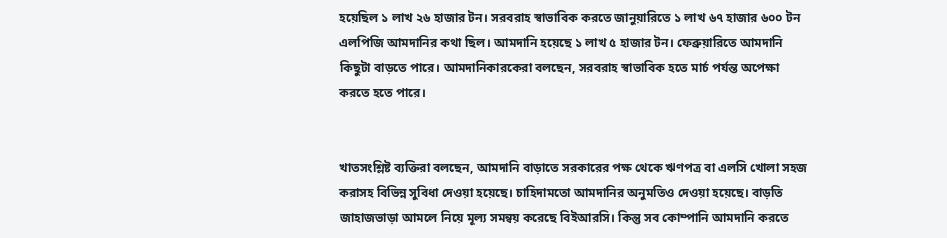হয়েছিল ১ লাখ ২৬ হাজার টন। সরবরাহ স্বাভাবিক করতে জানুয়ারিতে ১ লাখ ৬৭ হাজার ৬০০ টন এলপিজি আমদানির কথা ছিল। আমদানি হয়েছে ১ লাখ ৫ হাজার টন। ফেব্রুয়ারিতে আমদানি কিছুটা বাড়তে পারে। আমদানিকারকেরা বলছেন, সরবরাহ স্বাভাবিক হতে মার্চ পর্যন্ত অপেক্ষা করতে হতে পারে।


খাতসংশ্লিষ্ট ব্যক্তিরা বলছেন, আমদানি বাড়াতে সরকারের পক্ষ থেকে ঋণপত্র বা এলসি খোলা সহজ করাসহ বিভিন্ন সুবিধা দেওয়া হয়েছে। চাহিদামতো আমদানির অনুমতিও দেওয়া হয়েছে। বাড়তি জাহাজভাড়া আমলে নিয়ে মূল্য সমন্বয় করেছে বিইআরসি। কিন্তু সব কোম্পানি আমদানি করতে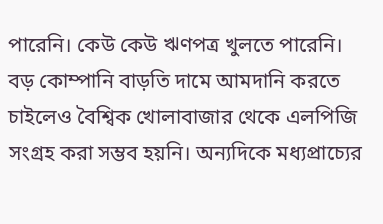পারেনি। কেউ কেউ ঋণপত্র খুলতে পারেনি। বড় কোম্পানি বাড়তি দামে আমদানি করতে চাইলেও বৈশ্বিক খোলাবাজার থেকে এলপিজি সংগ্রহ করা সম্ভব হয়নি। অন্যদিকে মধ্যপ্রাচ্যের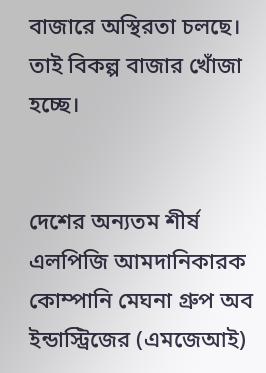বাজারে অস্থিরতা চলছে। তাই বিকল্প বাজার খোঁজা হচ্ছে।


দেশের অন্যতম শীর্ষ এলপিজি আমদানিকারক কোম্পানি মেঘনা গ্রুপ অব ইন্ডাস্ট্রিজের (এমজেআই)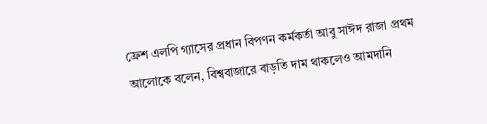ফ্রেশ এলপি গ্যাসের প্রধান বিপণন কর্মকর্তা আবু সাঈদ রাজা প্রথম আলোকে বলেন, বিশ্ববাজারে বাড়তি দাম থাকলেও আমদানি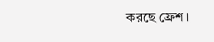করছে ফ্রেশ।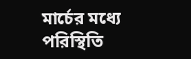মার্চের মধ্যে পরিস্থিতি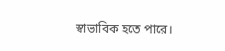স্বাভাবিক হতে পারে।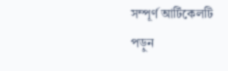সম্পূর্ণ আর্টিকেলটি পড়ুন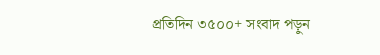প্রতিদিন ৩৫০০+ সংবাদ পড়ুন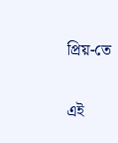প্রিয়-তে

এই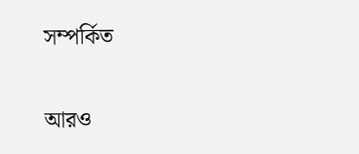সম্পর্কিত

আরও